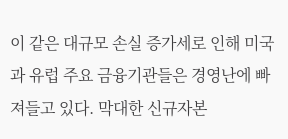이 같은 대규모 손실 증가세로 인해 미국과 유럽 주요 금융기관들은 경영난에 빠져들고 있다. 막대한 신규자본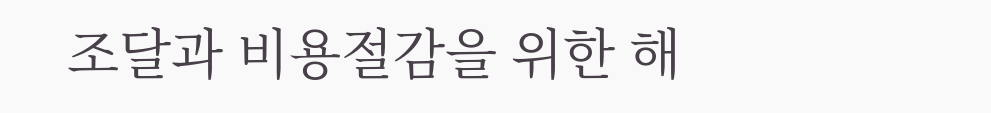조달과 비용절감을 위한 해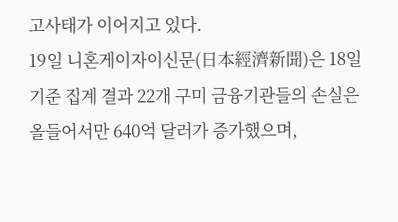고사태가 이어지고 있다.
19일 니혼게이자이신문(日本經濟新聞)은 18일 기준 집계 결과 22개 구미 금융기관들의 손실은 올들어서만 640억 달러가 증가했으며,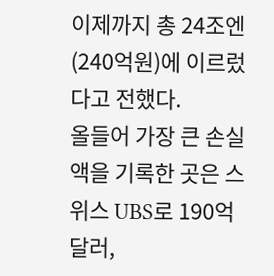이제까지 총 24조엔(240억원)에 이르렀다고 전했다.
올들어 가장 큰 손실액을 기록한 곳은 스위스 UBS로 190억 달러,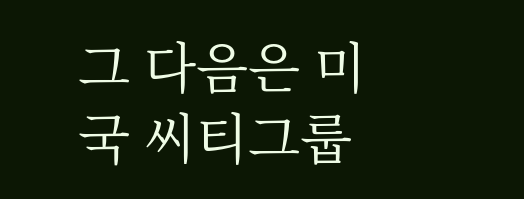그 다음은 미국 씨티그룹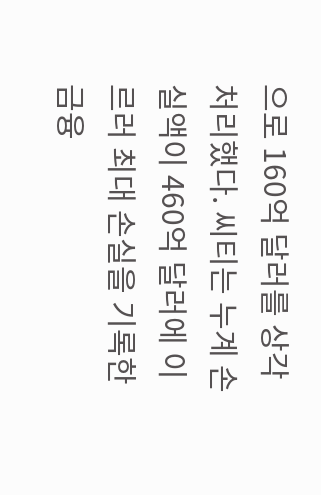으로 160억 달러를 상각처리했다. 씨티는 누계 손실액이 460억 달러에 이르러 최대 손실을 기록한 금융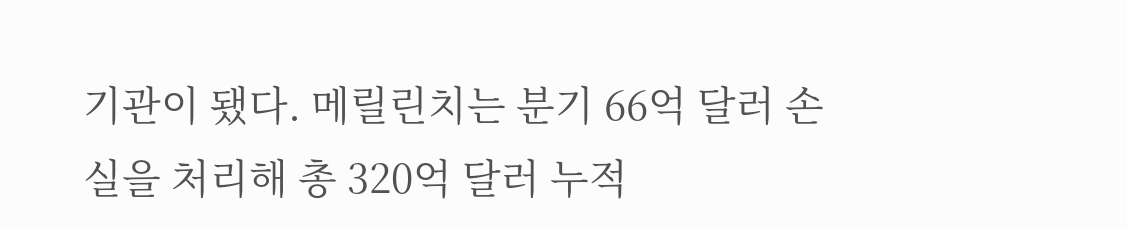기관이 됐다. 메릴린치는 분기 66억 달러 손실을 처리해 총 320억 달러 누적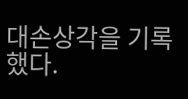대손상각을 기록했다.